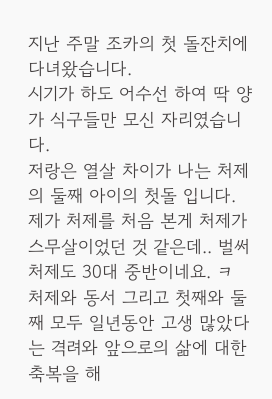지난 주말 조카의 첫 돌잔치에 다녀왔습니다.
시기가 하도 어수선 하여 딱 양가 식구들만 모신 자리였습니다.
저랑은 열살 차이가 나는 처제의 둘째 아이의 첫돌 입니다.
제가 처제를 처음 본게 처제가 스무살이었던 것 같은데.. 벌써 처제도 30대 중반이네요. ㅋ
처제와 동서 그리고 첫째와 둘째 모두 일년동안 고생 많았다는 격려와 앞으로의 삶에 대한 축복을 해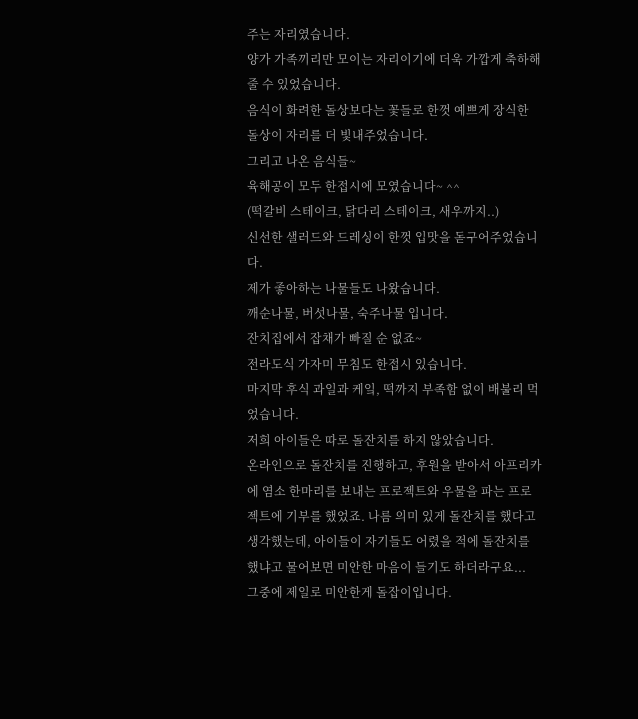주는 자리였습니다.
양가 가족끼리만 모이는 자리이기에 더욱 가깝게 축하해 줄 수 있었습니다.
음식이 화려한 돌상보다는 꽃들로 한껏 예쁘게 장식한 돌상이 자리를 더 빛내주었습니다.
그리고 나온 음식들~
육해공이 모두 한접시에 모였습니다~ ^^
(떡갈비 스테이크, 닭다리 스테이크, 새우까지..)
신선한 샐러드와 드레싱이 한껏 입맛을 돋구어주었습니다.
제가 좋아하는 나물들도 나왔습니다.
깨순나물, 버섯나물, 숙주나물 입니다.
잔치집에서 잡채가 빠질 순 없죠~
전라도식 가자미 무침도 한접시 있습니다.
마지막 후식 과일과 케잌, 떡까지 부족함 없이 배불리 먹었습니다.
저희 아이들은 따로 돌잔치를 하지 않았습니다.
온라인으로 돌잔치를 진행하고, 후원을 받아서 아프리카에 염소 한마리를 보내는 프로젝트와 우물을 파는 프로젝트에 기부를 했었죠. 나름 의미 있게 돌잔치를 했다고 생각했는데, 아이들이 자기들도 어렸을 적에 돌잔치를 했냐고 물어보면 미안한 마음이 들기도 하더라구요...
그중에 제일로 미안한게 돌잡이입니다.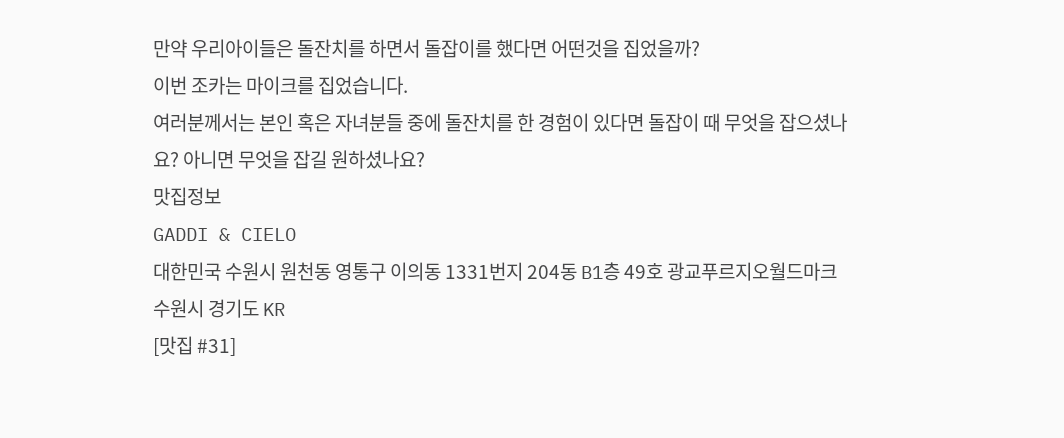만약 우리아이들은 돌잔치를 하면서 돌잡이를 했다면 어떤것을 집었을까?
이번 조카는 마이크를 집었습니다.
여러분께서는 본인 혹은 자녀분들 중에 돌잔치를 한 경험이 있다면 돌잡이 때 무엇을 잡으셨나요? 아니면 무엇을 잡길 원하셨나요?
맛집정보
GADDI & CIELO
대한민국 수원시 원천동 영통구 이의동 1331번지 204동 B1층 49호 광교푸르지오월드마크 수원시 경기도 KR
[맛집 #31]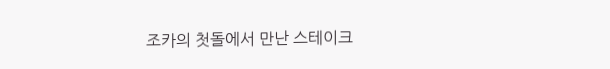조카의 첫돌에서 만난 스테이크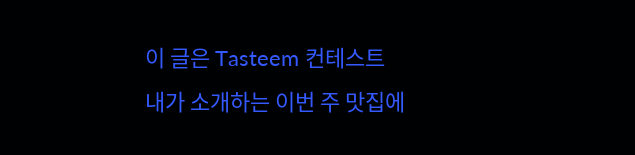이 글은 Tasteem 컨테스트
내가 소개하는 이번 주 맛집에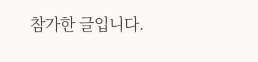참가한 글입니다.